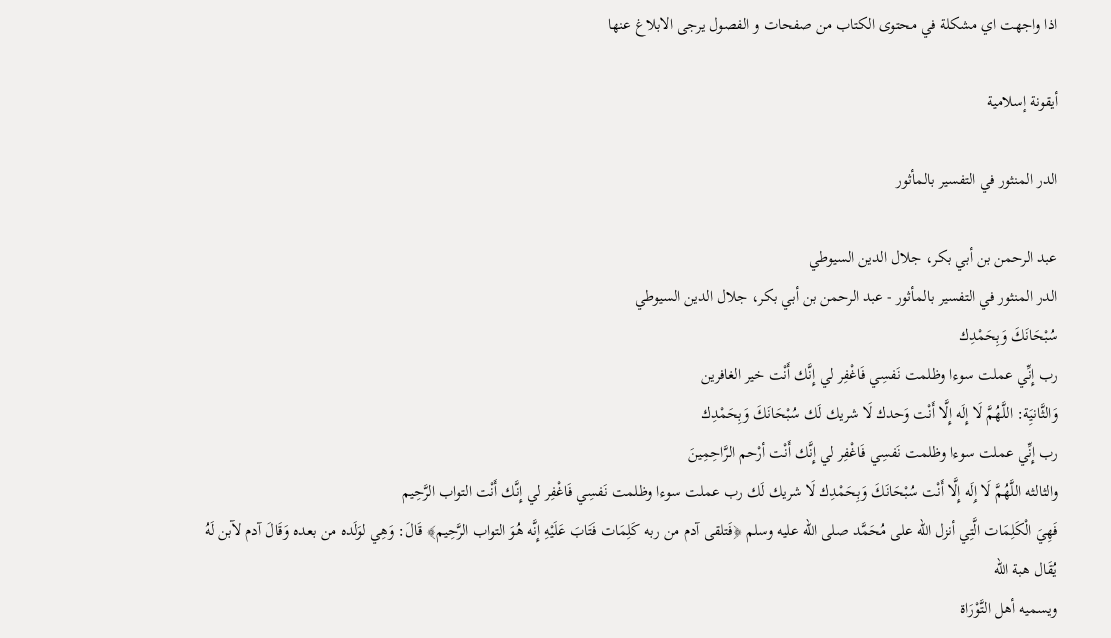اذا واجهت اي مشكلة في محتوى الكتاب من صفحات و الفصول يرجى الابلاغ عنها

أيقونة إسلامية

الدر المنثور في التفسير بالمأثور

عبد الرحمن بن أبي بكر، جلال الدين السيوطي
الدر المنثور في التفسير بالمأثور - عبد الرحمن بن أبي بكر، جلال الدين السيوطي
سُبْحَانَكَ وَبِحَمْدِك
رب إِنِّي عملت سوءا وظلمت نَفسِي فَاغْفِر لي إِنَّك أَنْت خير الغافرين
وَالثَّانيَِة: اللَّهُمَّ لَا إِلَه إِلَّا أَنْت وَحدك لَا شريك لَك سُبْحَانَكَ وَبِحَمْدِك
رب إِنِّي عملت سوءا وظلمت نَفسِي فَاغْفِر لي إِنَّك أَنْت أرْحم الرَّاحِمِينَ
والثالثه اللَّهُمَّ لَا إِلَه إِلَّا أَنْت سُبْحَانَكَ وَبِحَمْدِك لَا شريك لَك رب عملت سوءا وظلمت نَفسِي فَاغْفِر لي إِنَّك أَنْت التواب الرَّحِيم
فَهِيَ الْكَلِمَات الَّتِي أنزل الله على مُحَمَّد صلى الله عليه وسلم ﴿فَتلقى آدم من ربه كَلِمَات فَتَابَ عَلَيْهِ إِنَّه هُوَ التواب الرَّحِيم﴾ قَالَ: وَهِي لوَلَده من بعده وَقَالَ آدم لآبن لَهُ يُقَال هبة الله
ويسميه أهل التَّوْرَاة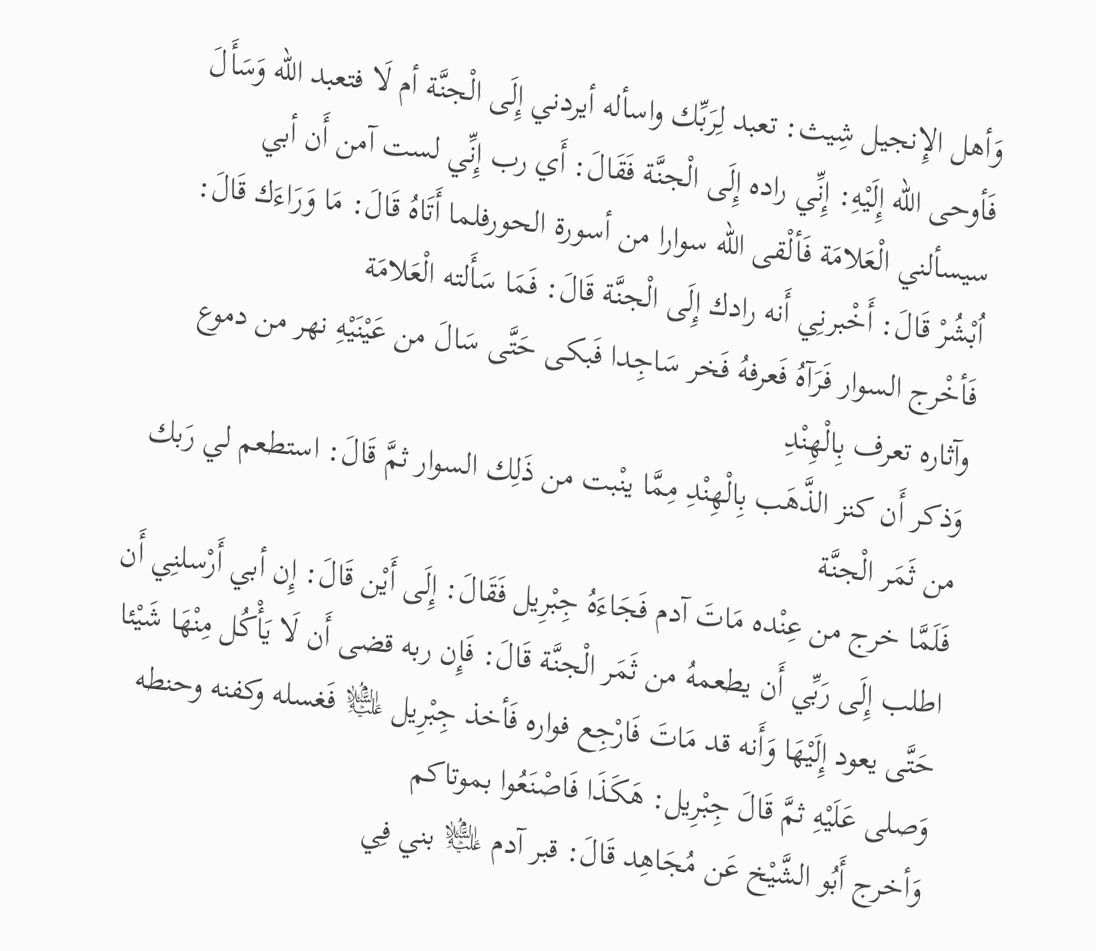وَأهل الإِنجيل شِيث: تعبد لِرَبِّك واسأله أيردني إِلَى الْجنَّة أم لَا فتعبد الله وَسَأَلَ
فَأوحى الله إِلَيْهِ: إِنِّي راده إِلَى الْجنَّة فَقَالَ: أَي رب إِنِّي لست آمن أَن أبي سيسألني الْعَلامَة فَألْقى الله سوارا من أسورة الحورفلما أَتَاهُ قَالَ: مَا وَرَاءَك قَالَ: اُبْشُرْ قَالَ: أَخْبرنِي أَنه رادك إِلَى الْجنَّة قَالَ: فَمَا سَأَلته الْعَلامَة
فَأخْرج السوار فَرَآهُ فَعرفهُ فَخر سَاجِدا فَبكى حَتَّى سَالَ من عَيْنَيْهِ نهر من دموع
وآثاره تعرف بِالْهِنْدِ
وَذكر أَن كنز الذَّهَب بِالْهِنْدِ مِمَّا ينْبت من ذَلِك السوار ثمَّ قَالَ: استطعم لي رَبك من ثَمَر الْجنَّة
فَلَمَّا خرج من عِنْده مَاتَ آدم فَجَاءَهُ جِبْرِيل فَقَالَ: إِلَى أَيْن قَالَ: إِن أبي أَرْسلنِي أَن اطلب إِلَى رَبِّي أَن يطعمهُ من ثَمَر الْجنَّة قَالَ: فَإِن ربه قضى أَن لَا يَأْكُل مِنْهَا شَيْئا حَتَّى يعود إِلَيْهَا وَأَنه قد مَاتَ فَارْجِع فواره فَأخذ جِبْرِيل ﵇ فَغسله وكفنه وحنطه وَصلى عَلَيْهِ ثمَّ قَالَ جِبْرِيل: هَكَذَا فَاصْنَعُوا بموتاكم
وَأخرج أَبُو الشَّيْخ عَن مُجَاهِد قَالَ: قبر آدم ﵇ بني فِي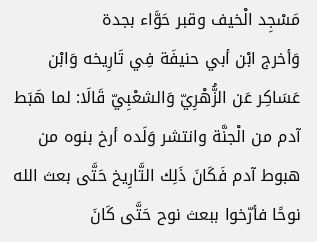مَسْجِد الْخيف وقبر حَوَّاء بجدة
وَأخرج ابْن أبي حنيفَة فِي تَارِيخه وَابْن عَسَاكِر عَن الزُّهْرِيّ وَالشعْبِيّ قَالَا: لما هَبَط آدم من الْجنَّة وانتشر وَلَده أرخ بنوه من هبوط آدم فَكَانَ ذَلِك التَّارِيخ حَتَّى بعث الله نوحًا فأرّخوا ببعث نوح حَتَّى كَانَ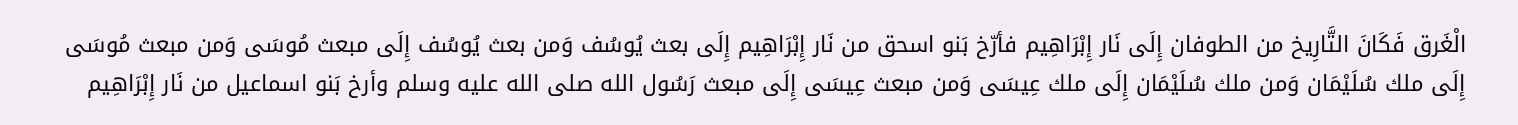الْغَرق فَكَانَ التَّارِيخ من الطوفان إِلَى نَار إِبْرَاهِيم فأرّخ بَنو اسحق من نَار إِبْرَاهِيم إِلَى بعث يُوسُف وَمن بعث يُوسُف إِلَى مبعث مُوسَى وَمن مبعث مُوسَى إِلَى ملك سُلَيْمَان وَمن ملك سُلَيْمَان إِلَى ملك عِيسَى وَمن مبعث عِيسَى إِلَى مبعث رَسُول الله صلى الله عليه وسلم وأرخ بَنو اسماعيل من نَار إِبْرَاهِيم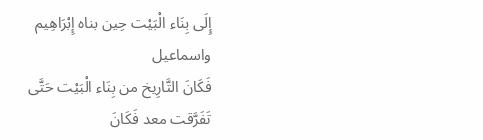إِلَى بِنَاء الْبَيْت حِين بناه إِبْرَاهِيم واسماعيل
فَكَانَ التَّارِيخ من بِنَاء الْبَيْت حَتَّى تَفَرَّقت معد فَكَانَ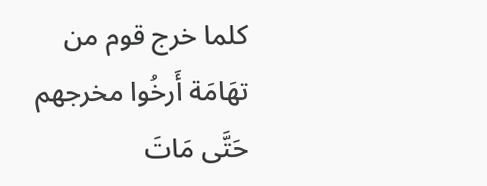كلما خرج قوم من تهَامَة أَرخُوا مخرجهم حَتَّى مَاتَ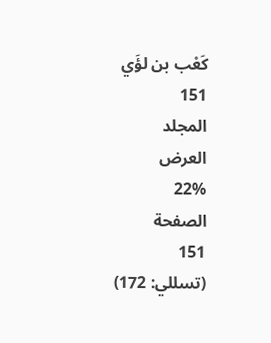كَعْب بن لؤَي
151
المجلد
العرض
22%
الصفحة
151
(تسللي: 172)